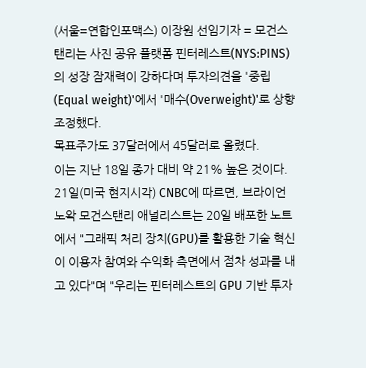(서울=연합인포맥스) 이장원 선임기자 = 모건스탠리는 사진 공유 플랫폼 핀터레스트(NYS:PINS)의 성장 잠재력이 강하다며 투자의견을 '중립(Equal weight)'에서 '매수(Overweight)'로 상향조정했다.
목표주가도 37달러에서 45달러로 올렸다.
이는 지난 18일 종가 대비 약 21% 높은 것이다.
21일(미국 현지시각) CNBC에 따르면, 브라이언 노왁 모건스탠리 애널리스트는 20일 배포한 노트에서 "그래픽 처리 장치(GPU)를 활용한 기술 혁신이 이용자 참여와 수익화 측면에서 점차 성과를 내고 있다"며 "우리는 핀터레스트의 GPU 기반 투자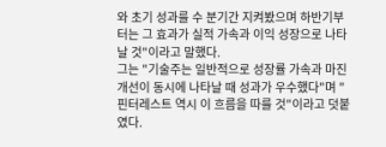와 초기 성과를 수 분기간 지켜봤으며 하반기부터는 그 효과가 실적 가속과 이익 성장으로 나타날 것"이라고 말했다.
그는 "기술주는 일반적으로 성장률 가속과 마진 개선이 동시에 나타날 때 성과가 우수했다"며 "핀터레스트 역시 이 흐름을 따를 것"이라고 덧붙였다.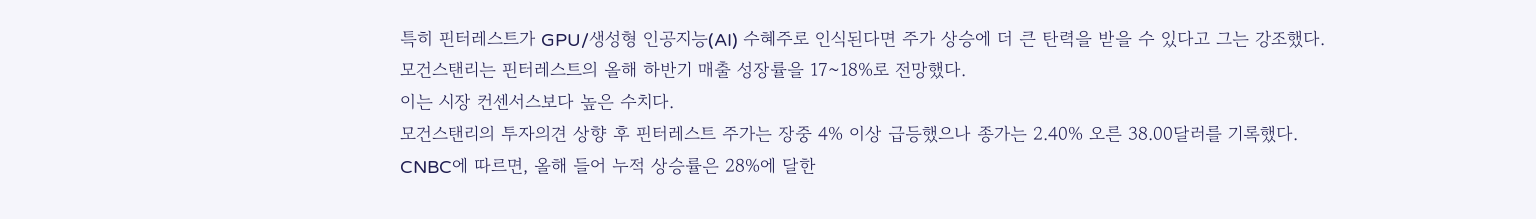특히 핀터레스트가 GPU/생성형 인공지능(AI) 수혜주로 인식된다면 주가 상승에 더 큰 탄력을 받을 수 있다고 그는 강조했다.
모건스탠리는 핀터레스트의 올해 하반기 매출 성장률을 17~18%로 전망했다.
이는 시장 컨센서스보다 높은 수치다.
모건스탠리의 투자의견 상향 후 핀터레스트 주가는 장중 4% 이상 급등했으나 종가는 2.40% 오른 38.00달러를 기록했다.
CNBC에 따르면, 올해 들어 누적 상승률은 28%에 달한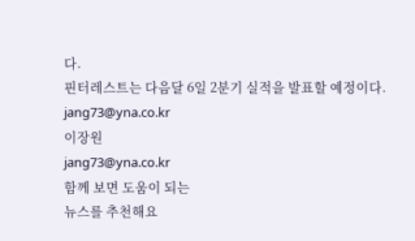다.
핀터레스트는 다음달 6일 2분기 실적을 발표할 예정이다.
jang73@yna.co.kr
이장원
jang73@yna.co.kr
함께 보면 도움이 되는
뉴스를 추천해요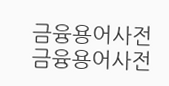금융용어사전
금융용어사전